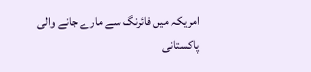امریکہ میں فائرنگ سے مارے جانے والی پاکستانی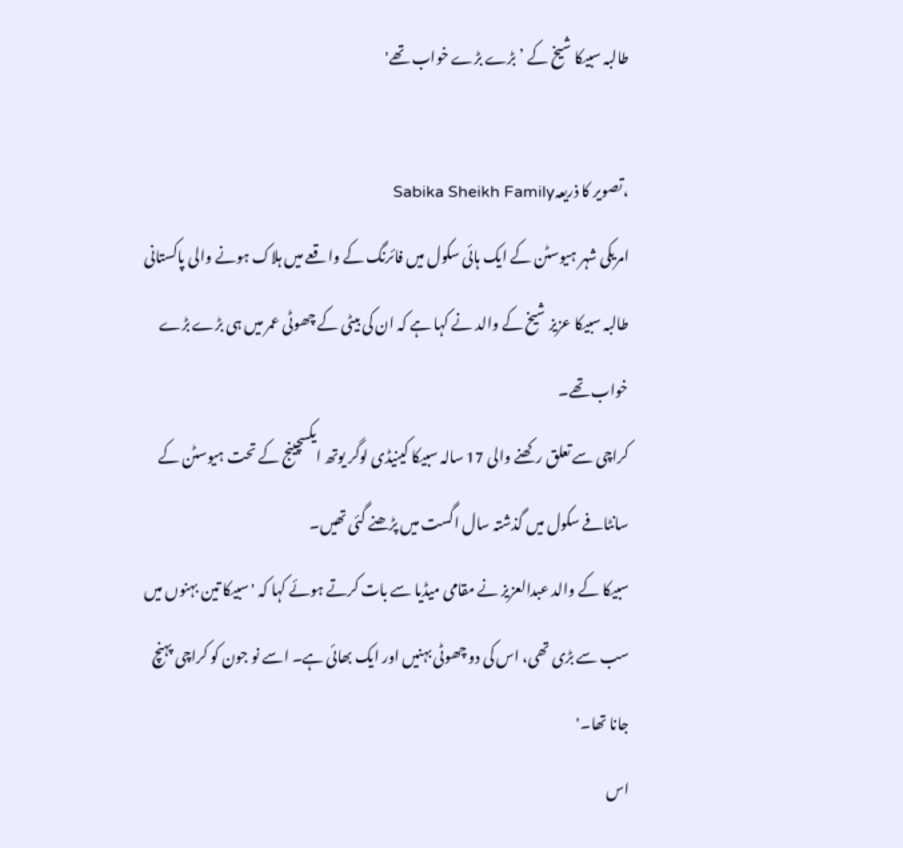طالبہ سبیکا شیخ کے ’بڑے بڑے خواب تھے'

،تصویر کا ذریعہSabika Sheikh Family
امریکی شہر ہیوسٹن کے ایک ہائی سکول میں فائرنگ کے واقعے میں ہلاک ہونے والی پاکستانی طالبہ سبیکا عزیز شیخ کے والد نے کہا ہے کہ ان کی بیٹی کے چھوٹی عمر میں ہی بڑے بڑے خواب تھے۔
کراچی سے تعلق رکھنے والی 17 سالہ سبیکا کینیڈی لوگر یوتھ ایکسچینج کے تحت ہیوسٹن کے سانٹافے سکول میں گذشتہ سال اگست میں پڑھنے گئی تھیں۔
سبیکا کے والد عبدالعزیز نے مقامی میڈیا سے بات کرتے ہوئے کہا کہ 'سبیکا تین بہنوں میں سب سے بڑی تھی، اس کی دو چھوٹی بہنیں اور ایک بھائی ہے۔ اسے نو جون کو کراچی پہنچ جانا تھا۔'
اس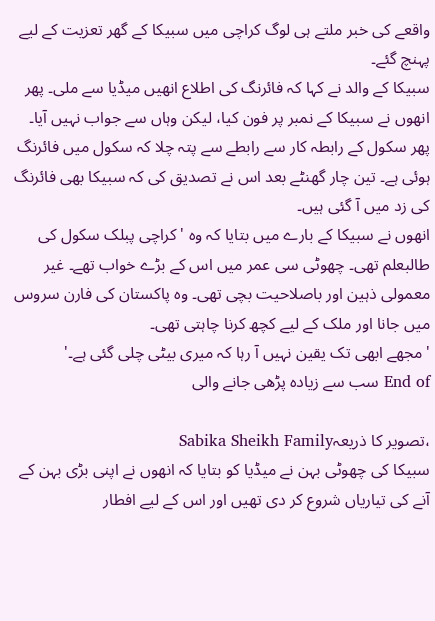واقعے کی خبر ملتے ہی لوگ کراچی میں سبیکا کے گھر تعزیت کے لیے پہنچ گئے۔
سبیکا کے والد نے کہا کہ فائرنگ کی اطلاع انھیں میڈیا سے ملی۔ پھر انھوں نے سبیکا کے نمبر پر فون کیا، لیکن وہاں سے جواب نہیں آیا۔ پھر سکول کے رابطہ کار سے رابطے سے پتہ چلا کہ سکول میں فائرنگ ہوئی ہے۔ تین چار گھنٹے بعد اس نے تصدیق کی کہ سبیکا بھی فائرنگ کی زد میں آ گئی ہیں۔
انھوں نے سبیکا کے بارے میں بتایا کہ وہ 'کراچی پبلک سکول کی طالبعلم تھی۔ چھوٹی سی عمر میں اس کے بڑے خواب تھے۔ غیر معمولی ذہین اور باصلاحیت بچی تھی۔ وہ پاکستان کی فارن سروس میں جانا اور ملک کے لیے کچھ کرنا چاہتی تھی۔
'مجھے ابھی تک یقین نہیں آ رہا کہ میری بیٹی چلی گئی ہے۔'
End of سب سے زیادہ پڑھی جانے والی

،تصویر کا ذریعہSabika Sheikh Family
سبیکا کی چھوٹی بہن نے میڈیا کو بتایا کہ انھوں نے اپنی بڑی بہن کے آنے کی تیاریاں شروع کر دی تھیں اور اس کے لیے افطار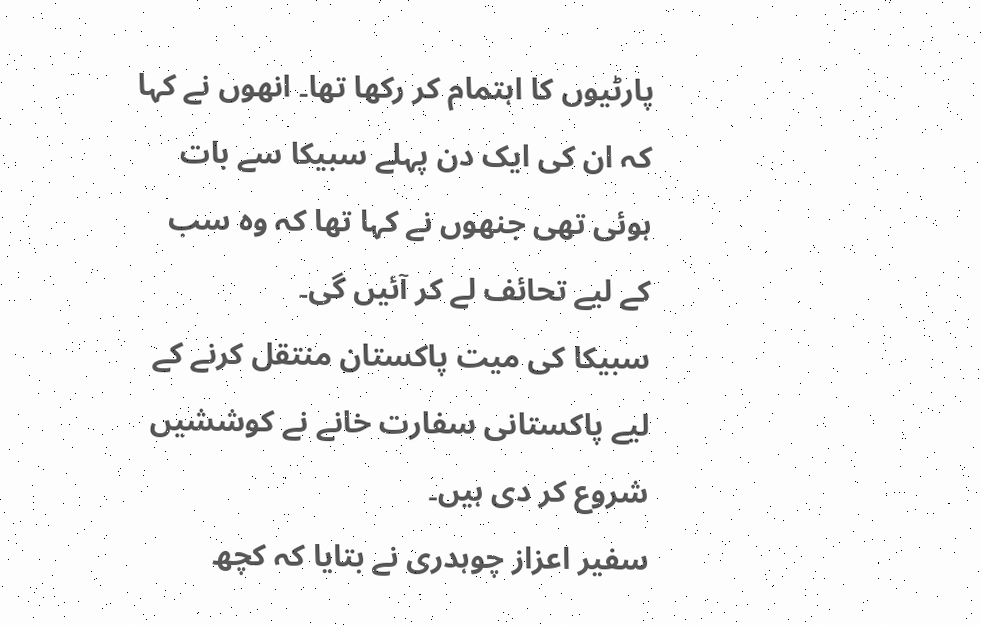پارٹیوں کا اہتمام کر رکھا تھا۔ انھوں نے کہا کہ ان کی ایک دن پہلے سبیکا سے بات ہوئی تھی جنھوں نے کہا تھا کہ وہ سب کے لیے تحائف لے کر آئیں گی۔
سبیکا کی میت پاکستان منتقل کرنے کے لیے پاکستانی سفارت خانے نے کوششیں شروع کر دی ہیں۔
سفیر اعزاز چوہدری نے بتایا کہ کچھ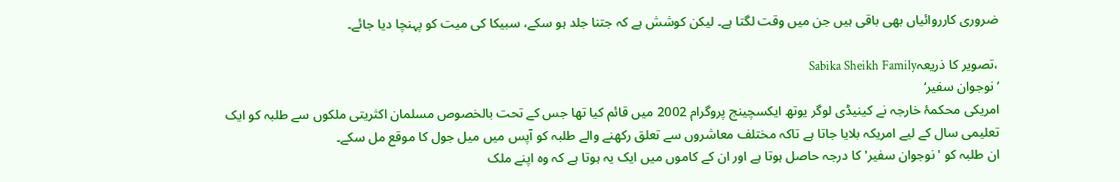ضروری کارروائیاں بھی باقی ہیں جن میں وقت لگتا ہے۔ لیکن کوشش ہے کہ جتنا جلد ہو سکے، سبیکا کی میت کو پہنچا دیا جائے۔

،تصویر کا ذریعہSabika Sheikh Family
’نوجوان سفیر‘
امریکی محکمۂ خارجہ نے کینیڈی لوگر یوتھ ایکسچینج پروگرام 2002 میں قائم کیا تھا جس کے تحت بالخصوص مسلمان اکثریتی ملکوں سے طلبہ کو ایک تعلیمی سال کے لیے امریکہ بلایا جاتا ہے تاکہ مختلف معاشروں سے تعلق رکھنے والے طلبہ کو آپس میں میل جول کا موقع مل سکے۔
ان طلبہ کو 'نوجوان سفیر' کا درجہ حاصل ہوتا ہے اور ان کے کاموں میں ایک یہ ہوتا ہے کہ وہ اپنے ملک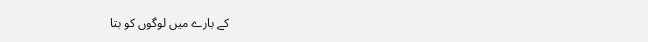کے بارے میں لوگوں کو بتا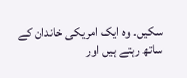سکیں۔ وہ ایک امریکی خاندان کے ساتھ رہتے ہیں اور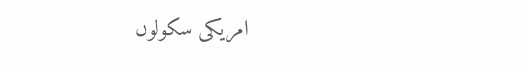امریکی سکولوں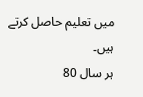میں تعلیم حاصل کرتے ہیں۔
ہر سال 80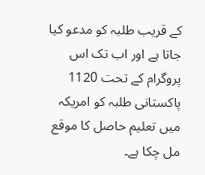کے قریب طلبہ کو مدعو کیا جاتا ہے اور اب تک اس پروگرام کے تحت 1120 پاکستانی طلبہ کو امریکہ میں تعلیم حاصل کا موقع مل چکا ہے۔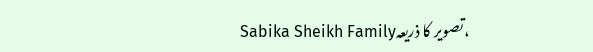،تصویر کا ذریعہSabika Sheikh Family